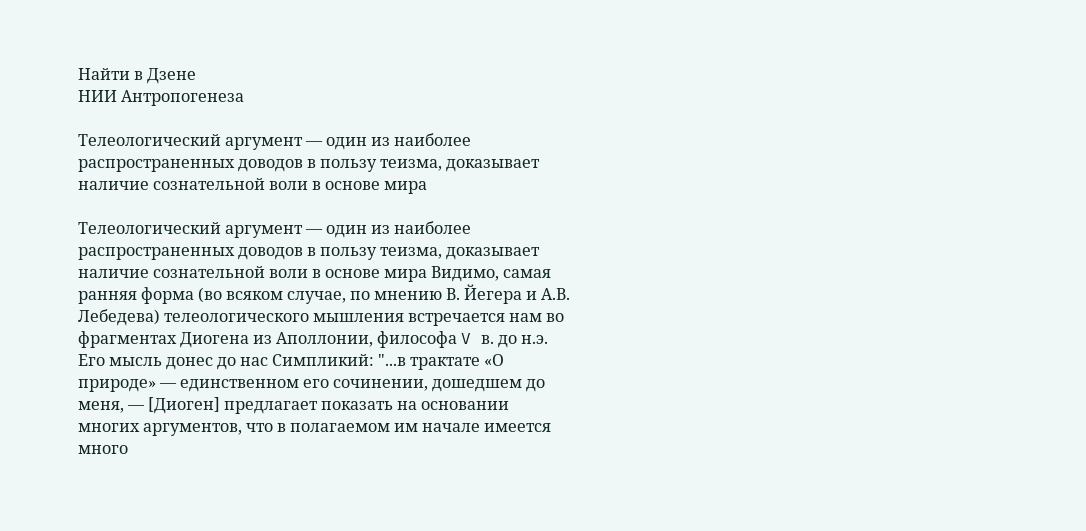Найти в Дзене
НИИ Антропогенеза

Телеологический аргумент — один из наиболее распространенных доводов в пользу теизма, доказывает наличие сознательной воли в основе мира

Телеологический аргумент — один из наиболее распространенных доводов в пользу теизма, доказывает наличие сознательной воли в основе мира Видимо, самая ранняя форма (во всяком случае, по мнению В. Йегера и А.В. Лебедева) телеологического мышления встречается нам во фрагментах Диогена из Аполлонии, философа V в. до н.э. Его мысль донес до нас Симпликий: "...в трактате «О природе» — единственном его сочинении, дошедшем до меня, — [Диоген] предлагает показать на основании многих аргументов, что в полагаемом им начале имеется много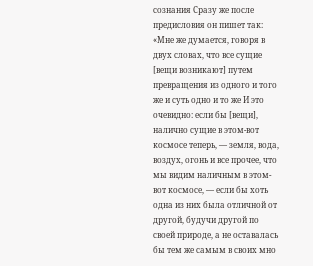сознания Сразу же после предисловия он пишет так: «Мне же думается, говоря в двух словах, что все сущие [вещи возникают] путем превращения из одного и того же и суть одно и то же И это очевидно: если бы [вещи], налично сущие в этом-вот космосе теперь, — земля, вода, воздух, огонь и все прочее, что мы видим наличным в этом-вот космосе, — если бы хоть одна из них была отличной от другой, будучи другой по своей природе, а не оставалась бы тем же самым в своих мно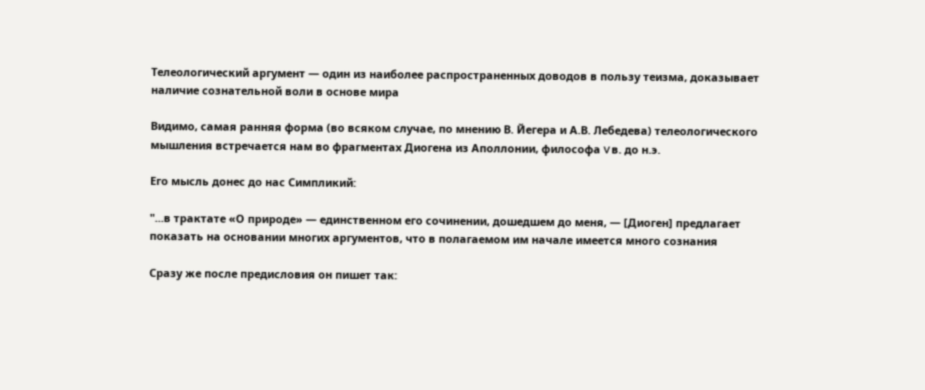Телеологический аргумент — один из наиболее распространенных доводов в пользу теизма, доказывает наличие сознательной воли в основе мира

Видимо, самая ранняя форма (во всяком случае, по мнению В. Йегера и А.В. Лебедева) телеологического мышления встречается нам во фрагментах Диогена из Аполлонии, философа V в. до н.э.

Его мысль донес до нас Симпликий:

"...в трактате «О природе» — единственном его сочинении, дошедшем до меня, — [Диоген] предлагает показать на основании многих аргументов, что в полагаемом им начале имеется много сознания

Сразу же после предисловия он пишет так: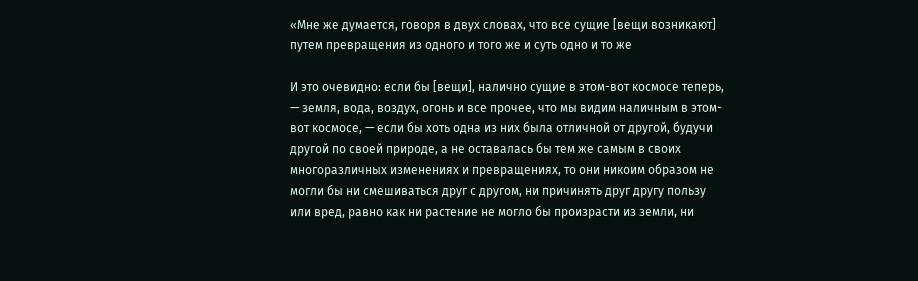«Мне же думается, говоря в двух словах, что все сущие [вещи возникают] путем превращения из одного и того же и суть одно и то же

И это очевидно: если бы [вещи], налично сущие в этом-вот космосе теперь, — земля, вода, воздух, огонь и все прочее, что мы видим наличным в этом-вот космосе, — если бы хоть одна из них была отличной от другой, будучи другой по своей природе, а не оставалась бы тем же самым в своих многоразличных изменениях и превращениях, то они никоим образом не могли бы ни смешиваться друг с другом, ни причинять друг другу пользу или вред, равно как ни растение не могло бы произрасти из земли, ни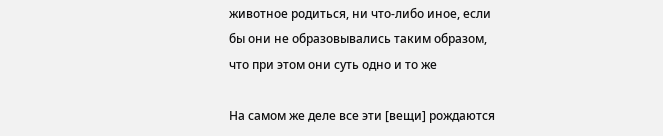животное родиться, ни что-либо иное, если бы они не образовывались таким образом, что при этом они суть одно и то же

На самом же деле все эти [вещи] рождаются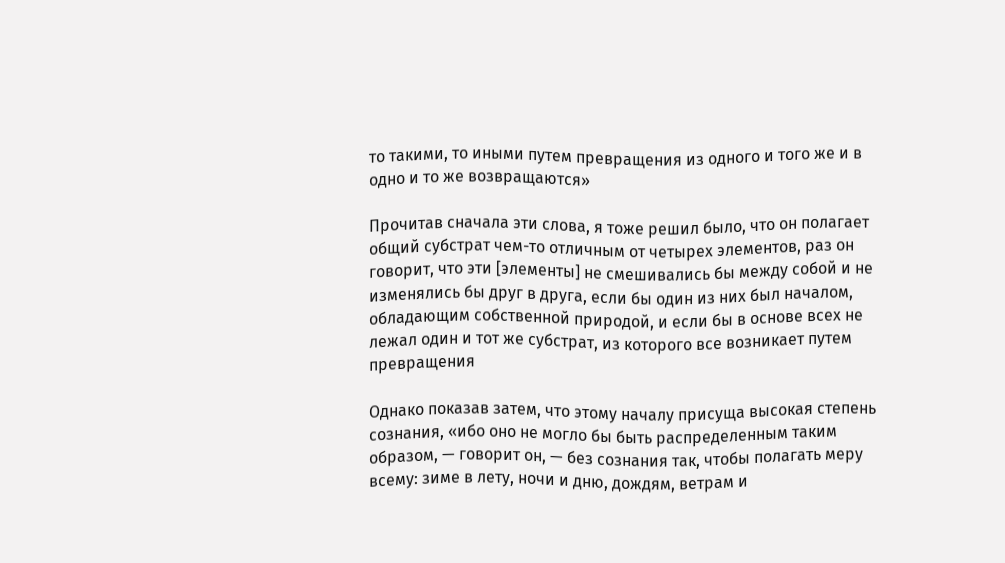то такими, то иными путем превращения из одного и того же и в одно и то же возвращаются»

Прочитав сначала эти слова, я тоже решил было, что он полагает общий субстрат чем-то отличным от четырех элементов, раз он говорит, что эти [элементы] не смешивались бы между собой и не изменялись бы друг в друга, если бы один из них был началом, обладающим собственной природой, и если бы в основе всех не лежал один и тот же субстрат, из которого все возникает путем превращения

Однако показав затем, что этому началу присуща высокая степень сознания, «ибо оно не могло бы быть распределенным таким образом, — говорит он, — без сознания так, чтобы полагать меру всему: зиме в лету, ночи и дню, дождям, ветрам и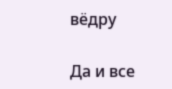вёдру

Да и все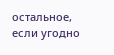остальное, если угодно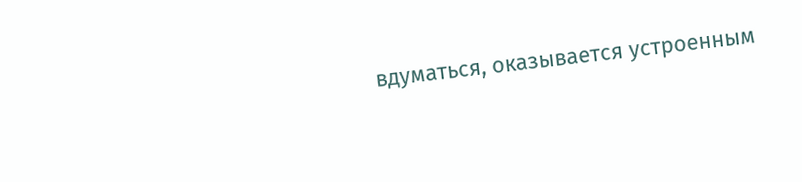вдуматься, оказывается устроенным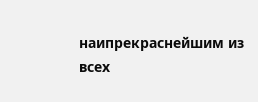наипрекраснейшим из всех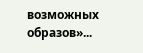возможных образов»...